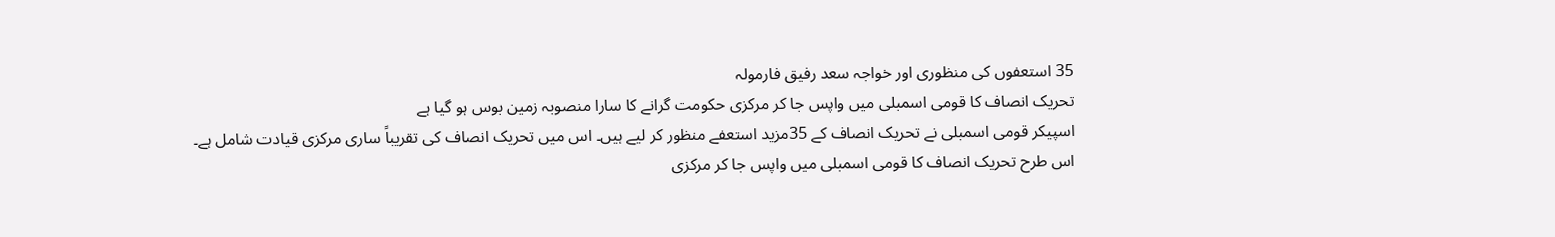35 استعفوں کی منظوری اور خواجہ سعد رفیق فارمولہ
تحریک انصاف کا قومی اسمبلی میں واپس جا کر مرکزی حکومت گرانے کا سارا منصوبہ زمین بوس ہو گیا ہے
اسپیکر قومی اسمبلی نے تحریک انصاف کے 35مزید استعفے منظور کر لیے ہیں۔ اس میں تحریک انصاف کی تقریباً ساری مرکزی قیادت شامل ہے۔
اس طرح تحریک انصاف کا قومی اسمبلی میں واپس جا کر مرکزی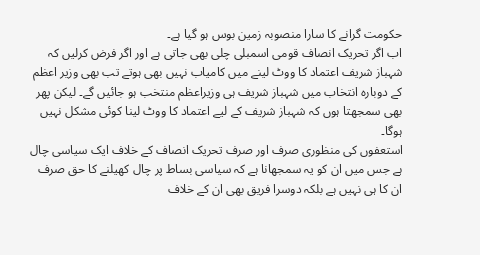حکومت گرانے کا سارا منصوبہ زمین بوس ہو گیا ہے۔
اب اگر تحریک انصاف قومی اسمبلی چلی بھی جاتی ہے اور اگر فرض کرلیں کہ شہباز شریف اعتماد کا ووٹ لینے میں کامیاب نہیں بھی ہوتے تب بھی وزیر اعظم کے دوبارہ انتخاب میں شہباز شریف ہی وزیراعظم منتخب ہو جائیں گے۔ لیکن پھر بھی سمجھتا ہوں کہ شہباز شریف کے لیے اعتماد کا ووٹ لینا کوئی مشکل نہیں ہوگا۔
استعفوں کی منظوری صرف اور صرف تحریک انصاف کے خلاف ایک سیاسی چال ہے جس میں ان کو یہ سمجھانا ہے کہ سیاسی بساط پر چال کھیلنے کا حق صرف ان کا ہی نہیں ہے بلکہ دوسرا فریق بھی ان کے خلاف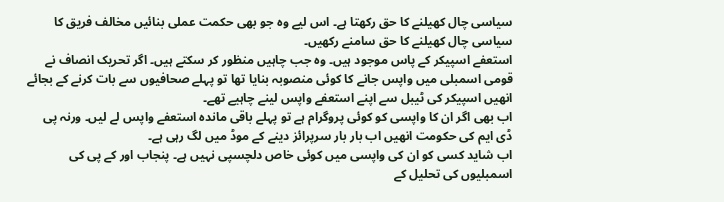سیاسی چال کھیلنے کا حق رکھتا ہے۔ اس لیے وہ جو بھی حکمت عملی بنائیں مخالف فریق کا سیاسی چال کھیلنے کا حق سامنے رکھیں۔
استعفے اسپیکر کے پاس موجود ہیں۔ وہ جب چاہیں منظور کر سکتے ہیں۔ اگر تحریک انصاف نے قومی اسمبلی میں واپس جانے کا کوئی منصوبہ بنایا تھا تو پہلے صحافیوں سے بات کرنے کے بجائے انھیں اسپیکر کی ٹیبل سے اپنے استعفے واپس لینے چاہیے تھے۔
اب بھی اگر ان کا واپسی کو کوئی پروگرام ہے تو پہلے باقی ماندہ استعفے واپس لے لیں۔ ورنہ پی ڈی ایم کی حکومت انھیں اب بار بار سرپرائز دینے کے موڈ میں لگ رہی ہے۔
اب شاید کسی کو ان کی واپسی میں کوئی خاص دلچسپی نہیں ہے۔ پنجاب اور کے پی کی اسمبلیوں کی تحلیل کے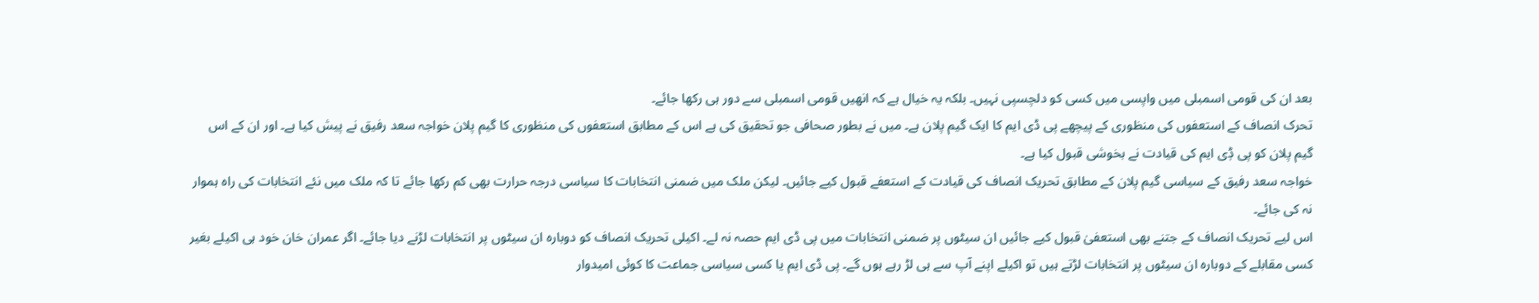بعد ان کی قومی اسمبلی میں واپسی میں کسی کو دلچسپی نہیں۔ بلکہ یہ خیال ہے کہ انھیں قومی اسمبلی سے دور ہی رکھا جائے۔
تحرک انصاف کے استعفوں کی منظوری کے پیچھے پی ڈی ایم کا ایک گیم پلان ہے۔ میں نے بطور صحافی جو تحقیق کی ہے اس کے مطابق استعفوں کی منظوری کا گیم پلان خواجہ سعد رفیق نے پیش کیا ہے۔ اور ان کے اس گیم پلان کو پی ڈٖی ایم کی قیادت نے بخوشی قبول کیا ہے۔
خواجہ سعد رفیق کے سیاسی گیم پلان کے مطابق تحریک انصاف کی قیادت کے استعفے قبول کیے جائیں۔ لیکن ملک میں ضمنی انتخابات کا سیاسی درجہ حرارت بھی کم رکھا جائے تا کہ ملک میں نئے انتخابات کی راہ ہموار نہ کی جائے۔
اس لیے تحریک انصاف کے جتنے بھی استعفیٰ قبول کیے جائیں ان سیٹوں پر ضمنی انتخابات میں پی ڈی ایم حصہ نہ لے۔ اکیلی تحریک انصاف کو دوبارہ ان سیٹوں پر انتخابات لڑنے دیا جائے۔ اگر عمران خان خود ہی اکیلے بغیر کسی مقابلے کے دوبارہ ان سیٹوں پر انتخابات لڑتے ہیں تو اکیلے اپنے آپ سے ہی لڑ رہے ہوں گے۔ پی ڈی ایم یا کسی سیاسی جماعت کا کوئی امیدوار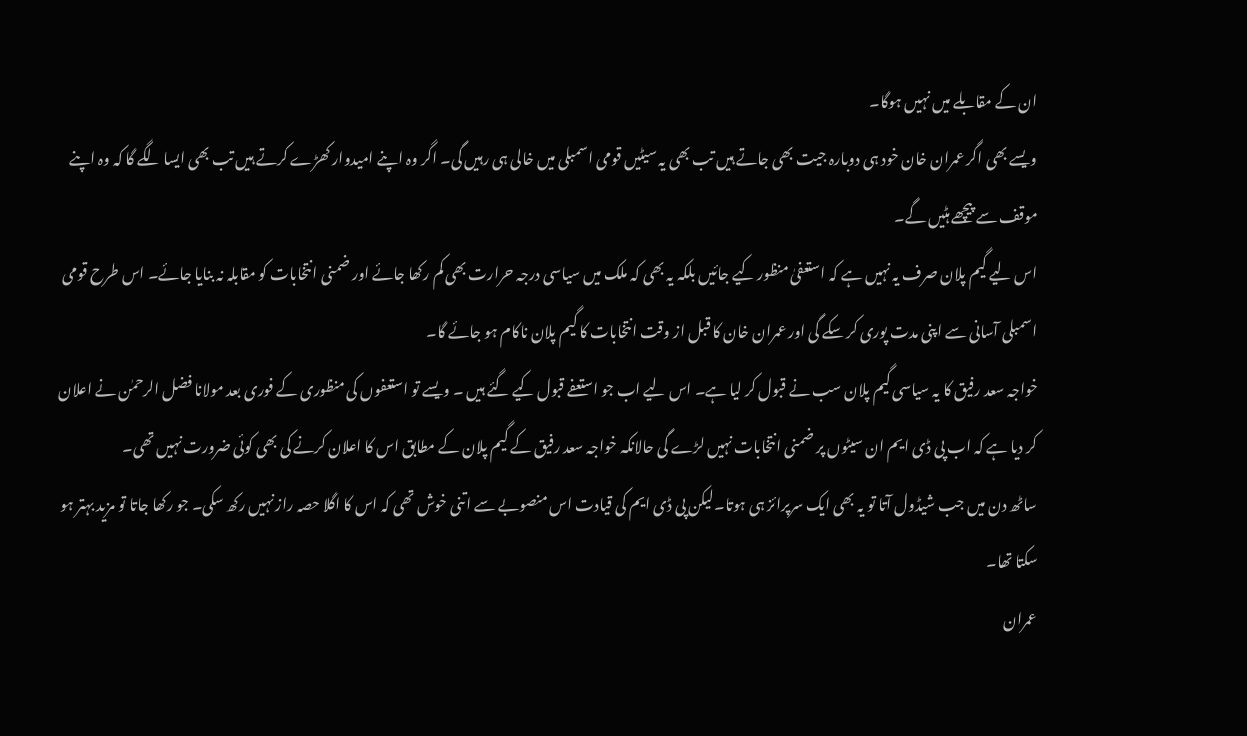ان کے مقابلے میں نہیں ہوگا۔
ویسے بھی اگر عمران خان خود ہی دوبارہ جیت بھی جاتے ہیں تب بھی یہ سیٹیں قومی اسمبلی میں خالی ہی رہیں گی۔ اگر وہ اپنے امیدوار کھڑے کرتے ہیں تب بھی ایسا لگے گا کہ وہ اپنے موقف سے پیچھے ہٹیں گے۔
اس لیے گیم پلان صرف یہ نہیں ہے کہ استعفیٰ منظور کیے جائیں بلکہ یہ بھی کہ ملک میں سیاسی درجہ حرارت بھی کم رکھا جائے اور ضمنی انتخابات کو مقابلہ نہ بنایا جائے۔ اس طرح قومی اسمبلی آسانی سے اپنی مدت پوری کر سکے گی اور عمران خان کا قبل از وقت انتخابات کا گیم پلان ناکام ہو جائے گا۔
خواجہ سعد رفیق کا یہ سیاسی گیم پلان سب نے قبول کر لیا ہے۔ اس لیے اب جو استعفے قبول کیے گئے ہیں ۔ ویسے تو استعفوں کی منظوری کے فوری بعد مولانا فضل الرحمٰن نے اعلان کر دیا ہے کہ اب پی ڈی ایم ان سیٹوں پر ضمنی انتخابات نہیں لڑے گی حالانکہ خواجہ سعد رفیق کے گیم پلان کے مطابق اس کا اعلان کرنے کی بھی کوئی ضرورت نہیں تھی۔
ساٹھ دن میں جب شیڈول آتا تو یہ بھی ایک سرپرائز ہی ہوتا۔لیکن پی ڈی ایم کی قیادت اس منصوبے سے اتنی خوش تھی کہ اس کا اگلا حصہ راز نہیں رکھ سکی۔ جو رکھا جاتا تو مزید بہتر ہو سکتا تھا۔
عمران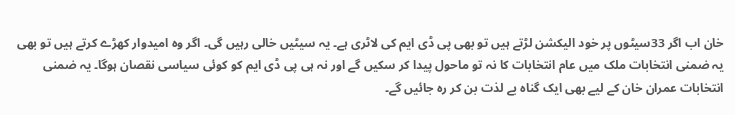خان اب اگر 33سیٹوں پر خود الیکشن لڑتے ہیں تو بھی پی ڈی ایم کی لاٹری ہے۔ یہ سیٹیں خالی رہیں گی۔ اگر وہ امیدوار کھڑے کرتے ہیں تو بھی یہ ضمنی انتخابات ملک میں عام انتخابات کا نہ تو ماحول پیدا کر سکیں گے اور نہ ہی پی ڈی ایم کو کوئی سیاسی نقصان ہوگا۔ یہ ضمنی انتخابات عمران خان کے لیے بھی ایک گناہ بے لذت بن کر رہ جائیں گے۔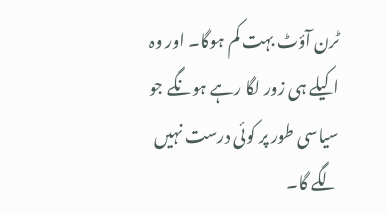ٹرن آؤٹ بہت کم ہوگا۔ اور وہ اکیلے ہی زور لگا رہے ہونگے جو سیاسی طور پر کوئی درست نہیں لگے گا۔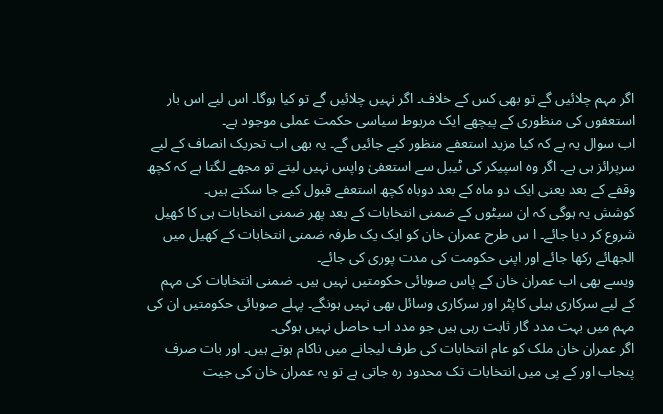اگر مہم چلائیں گے تو بھی کس کے خلاف۔ اگر نہیں چلائیں گے تو کیا ہوگا۔ اس لیے اس بار استعفوں کی منظوری کے پیچھے ایک مربوط سیاسی حکمت عملی موجود ہے۔
اب سوال یہ ہے کہ کیا مزید استعفے منظور کیے جائیں گے۔ یہ بھی اب تحریک انصاف کے لیے سرپرائز ہی ہے۔ اگر وہ اسپیکر کی ٹیبل سے استعفیٰ واپس نہیں لیتے تو مجھے لگتا ہے کہ کچھ وقفے کے بعد یعنی ایک دو ماہ کے بعد دوباہ کچھ استعفے قبول کیے جا سکتے ہیں۔
کوشش یہ ہوگی کہ ان سیٹوں کے ضمنی انتخابات کے بعد پھر ضمنی انتخابات ہی کا کھیل شروع کر دیا جائے۔ ا س طرح عمران خان کو ایک یک طرفہ ضمنی انتخابات کے کھیل میں الجھائے رکھا جائے اور اپنی حکومت کی مدت پوری کی جائے۔
ویسے بھی اب عمران خان کے پاس صوبائی حکومتیں نہیں ہیں۔ ضمنی انتخابات کی مہم کے لیے سرکاری ہیلی کاپٹر اور سرکاری وسائل بھی نہیں ہونگے۔ پہلے صوبائی حکومتیں ان کی مہم میں بہت مدد گار ثابت رہی ہیں جو مدد اب حاصل نہیں ہوگی۔
اگر عمران خان ملک کو عام انتخابات کی طرف لیجانے میں ناکام ہوتے ہیں۔ اور بات صرف پنجاب اور کے پی میں انتخابات تک محدود رہ جاتی ہے تو یہ عمران خان کی جیت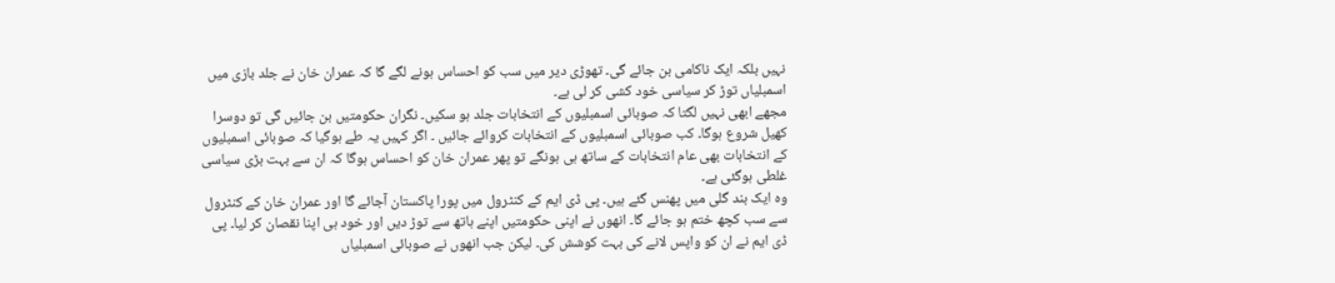نہیں بلکہ ایک ناکامی بن جائے گی۔ تھوڑی دیر میں سب کو احساس ہونے لگے گا کہ عمران خان نے جلد بازی میں اسمبلیاں توڑ کر سیاسی خود کشی کر لی ہے۔
مجھے ابھی نہیں لگتا کہ صوبائی اسمبلیوں کے انتخابات جلد ہو سکیں۔ نگران حکومتیں بن جائیں گی تو دوسرا کھیل شروع ہوگا۔ کب صوبائی اسمبلیوں کے انتخابات کروائے جائیں ۔ اگر کہیں یہ طے ہوگیا کہ صوبائی اسمبلیوں کے انتخابات بھی عام انتخابات کے ساتھ ہی ہونگے تو پھر عمران خان کو احساس ہوگا کہ ان سے بہت بڑی سیاسی غلطی ہوگئی ہے۔
وہ ایک بند گلی میں پھنس گئے ہیں۔ پی ڈی ایم کے کنٹرول میں پورا پاکستان آجائے گا اور عمران خان کے کنٹرول سے سب کچھ ختم ہو جائے گا۔ انھوں نے اپنی حکومتیں اپنے ہاتھ سے توڑ دیں اور خود ہی اپنا نقصان کر لیا۔ پی ڈی ایم نے ان کو واپس لانے کی بہت کوشش کی۔ لیکن جب انھوں نے صوبائی اسمبلیاں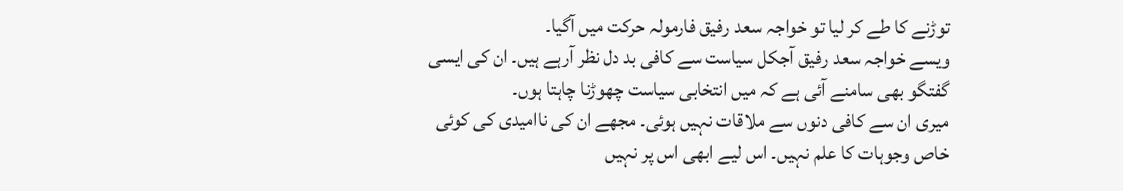توڑنے کا طے کر لیا تو خواجہ سعد رفیق فارمولہ حرکت میں آگیا۔
ویسے خواجہ سعد رفیق آجکل سیاست سے کافی بد دل نظر آرہے ہیں۔ ان کی ایسی گفتگو بھی سامنے آئی ہے کہ میں انتخابی سیاست چھوڑنا چاہتا ہوں۔
میری ان سے کافی دنوں سے ملاقات نہیں ہوئی۔ مجھے ان کی ناامیدی کی کوئی خاص وجوہات کا علم نہیں۔ اس لیے ابھی اس پر نہیں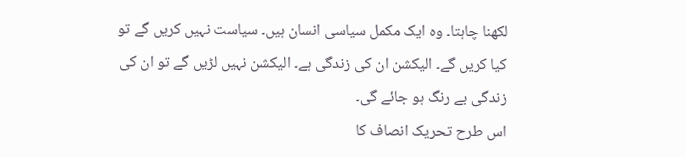لکھنا چاہتا۔ وہ ایک مکمل سیاسی انسان ہیں۔ سیاست نہیں کریں گے تو کیا کریں گے۔ الیکشن ان کی زندگی ہے۔ الیکشن نہیں لڑیں گے تو ان کی زندگی بے رنگ ہو جائے گی۔
اس طرح تحریک انصاف کا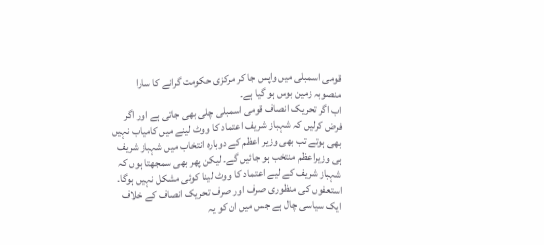قومی اسمبلی میں واپس جا کر مرکزی حکومت گرانے کا سارا منصوبہ زمین بوس ہو گیا ہے۔
اب اگر تحریک انصاف قومی اسمبلی چلی بھی جاتی ہے اور اگر فرض کرلیں کہ شہباز شریف اعتماد کا ووٹ لینے میں کامیاب نہیں بھی ہوتے تب بھی وزیر اعظم کے دوبارہ انتخاب میں شہباز شریف ہی وزیراعظم منتخب ہو جائیں گے۔ لیکن پھر بھی سمجھتا ہوں کہ شہباز شریف کے لیے اعتماد کا ووٹ لینا کوئی مشکل نہیں ہوگا۔
استعفوں کی منظوری صرف اور صرف تحریک انصاف کے خلاف ایک سیاسی چال ہے جس میں ان کو یہ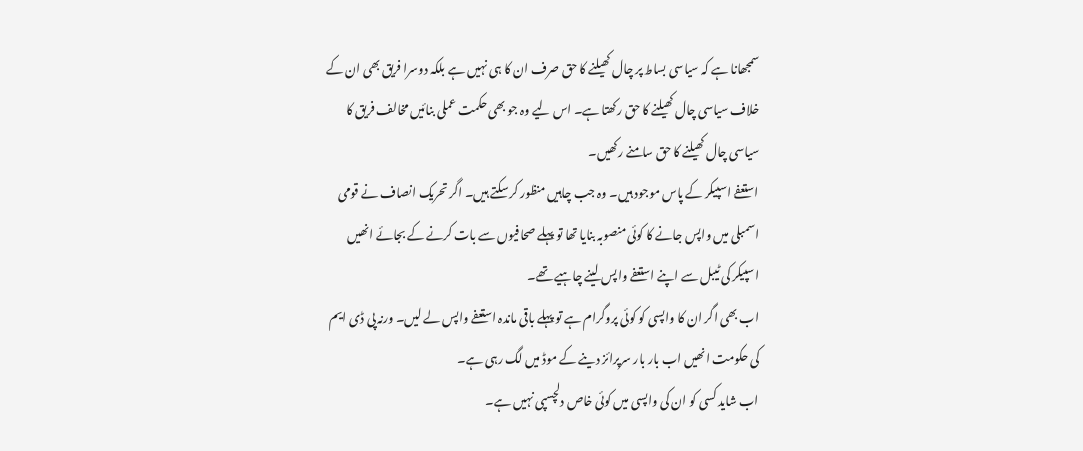سمجھانا ہے کہ سیاسی بساط پر چال کھیلنے کا حق صرف ان کا ہی نہیں ہے بلکہ دوسرا فریق بھی ان کے خلاف سیاسی چال کھیلنے کا حق رکھتا ہے۔ اس لیے وہ جو بھی حکمت عملی بنائیں مخالف فریق کا سیاسی چال کھیلنے کا حق سامنے رکھیں۔
استعفے اسپیکر کے پاس موجود ہیں۔ وہ جب چاہیں منظور کر سکتے ہیں۔ اگر تحریک انصاف نے قومی اسمبلی میں واپس جانے کا کوئی منصوبہ بنایا تھا تو پہلے صحافیوں سے بات کرنے کے بجائے انھیں اسپیکر کی ٹیبل سے اپنے استعفے واپس لینے چاہیے تھے۔
اب بھی اگر ان کا واپسی کو کوئی پروگرام ہے تو پہلے باقی ماندہ استعفے واپس لے لیں۔ ورنہ پی ڈی ایم کی حکومت انھیں اب بار بار سرپرائز دینے کے موڈ میں لگ رہی ہے۔
اب شاید کسی کو ان کی واپسی میں کوئی خاص دلچسپی نہیں ہے۔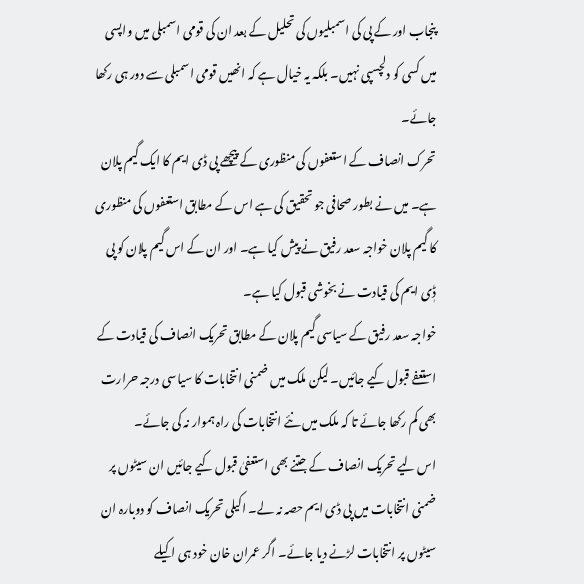پنجاب اور کے پی کی اسمبلیوں کی تحلیل کے بعد ان کی قومی اسمبلی میں واپسی میں کسی کو دلچسپی نہیں۔ بلکہ یہ خیال ہے کہ انھیں قومی اسمبلی سے دور ہی رکھا جائے۔
تحرک انصاف کے استعفوں کی منظوری کے پیچھے پی ڈی ایم کا ایک گیم پلان ہے۔ میں نے بطور صحافی جو تحقیق کی ہے اس کے مطابق استعفوں کی منظوری کا گیم پلان خواجہ سعد رفیق نے پیش کیا ہے۔ اور ان کے اس گیم پلان کو پی ڈٖی ایم کی قیادت نے بخوشی قبول کیا ہے۔
خواجہ سعد رفیق کے سیاسی گیم پلان کے مطابق تحریک انصاف کی قیادت کے استعفے قبول کیے جائیں۔ لیکن ملک میں ضمنی انتخابات کا سیاسی درجہ حرارت بھی کم رکھا جائے تا کہ ملک میں نئے انتخابات کی راہ ہموار نہ کی جائے۔
اس لیے تحریک انصاف کے جتنے بھی استعفیٰ قبول کیے جائیں ان سیٹوں پر ضمنی انتخابات میں پی ڈی ایم حصہ نہ لے۔ اکیلی تحریک انصاف کو دوبارہ ان سیٹوں پر انتخابات لڑنے دیا جائے۔ اگر عمران خان خود ہی اکیلے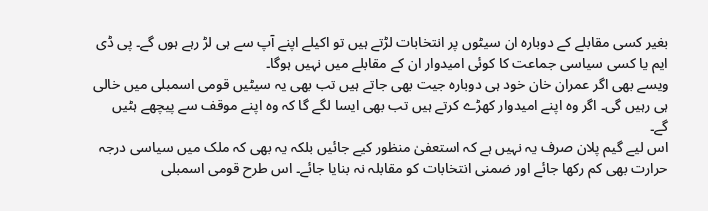بغیر کسی مقابلے کے دوبارہ ان سیٹوں پر انتخابات لڑتے ہیں تو اکیلے اپنے آپ سے ہی لڑ رہے ہوں گے۔ پی ڈی ایم یا کسی سیاسی جماعت کا کوئی امیدوار ان کے مقابلے میں نہیں ہوگا۔
ویسے بھی اگر عمران خان خود ہی دوبارہ جیت بھی جاتے ہیں تب بھی یہ سیٹیں قومی اسمبلی میں خالی ہی رہیں گی۔ اگر وہ اپنے امیدوار کھڑے کرتے ہیں تب بھی ایسا لگے گا کہ وہ اپنے موقف سے پیچھے ہٹیں گے۔
اس لیے گیم پلان صرف یہ نہیں ہے کہ استعفیٰ منظور کیے جائیں بلکہ یہ بھی کہ ملک میں سیاسی درجہ حرارت بھی کم رکھا جائے اور ضمنی انتخابات کو مقابلہ نہ بنایا جائے۔ اس طرح قومی اسمبلی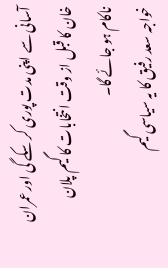آسانی سے اپنی مدت پوری کر سکے گی اور عمران خان کا قبل از وقت انتخابات کا گیم پلان ناکام ہو جائے گا۔
خواجہ سعد رفیق کا یہ سیاسی گیم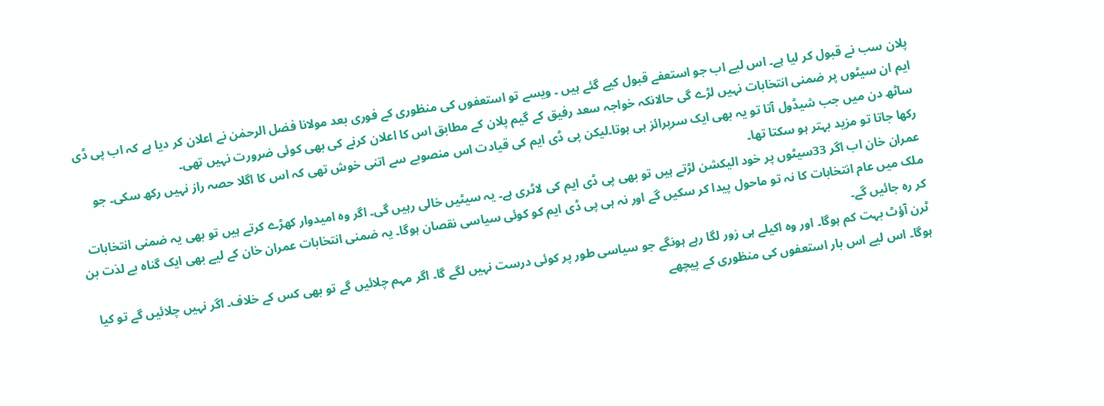پلان سب نے قبول کر لیا ہے۔ اس لیے اب جو استعفے قبول کیے گئے ہیں ۔ ویسے تو استعفوں کی منظوری کے فوری بعد مولانا فضل الرحمٰن نے اعلان کر دیا ہے کہ اب پی ڈی ایم ان سیٹوں پر ضمنی انتخابات نہیں لڑے گی حالانکہ خواجہ سعد رفیق کے گیم پلان کے مطابق اس کا اعلان کرنے کی بھی کوئی ضرورت نہیں تھی۔
ساٹھ دن میں جب شیڈول آتا تو یہ بھی ایک سرپرائز ہی ہوتا۔لیکن پی ڈی ایم کی قیادت اس منصوبے سے اتنی خوش تھی کہ اس کا اگلا حصہ راز نہیں رکھ سکی۔ جو رکھا جاتا تو مزید بہتر ہو سکتا تھا۔
عمران خان اب اگر 33سیٹوں پر خود الیکشن لڑتے ہیں تو بھی پی ڈی ایم کی لاٹری ہے۔ یہ سیٹیں خالی رہیں گی۔ اگر وہ امیدوار کھڑے کرتے ہیں تو بھی یہ ضمنی انتخابات ملک میں عام انتخابات کا نہ تو ماحول پیدا کر سکیں گے اور نہ ہی پی ڈی ایم کو کوئی سیاسی نقصان ہوگا۔ یہ ضمنی انتخابات عمران خان کے لیے بھی ایک گناہ بے لذت بن کر رہ جائیں گے۔
ٹرن آؤٹ بہت کم ہوگا۔ اور وہ اکیلے ہی زور لگا رہے ہونگے جو سیاسی طور پر کوئی درست نہیں لگے گا۔ اگر مہم چلائیں گے تو بھی کس کے خلاف۔ اگر نہیں چلائیں گے تو کیا ہوگا۔ اس لیے اس بار استعفوں کی منظوری کے پیچھے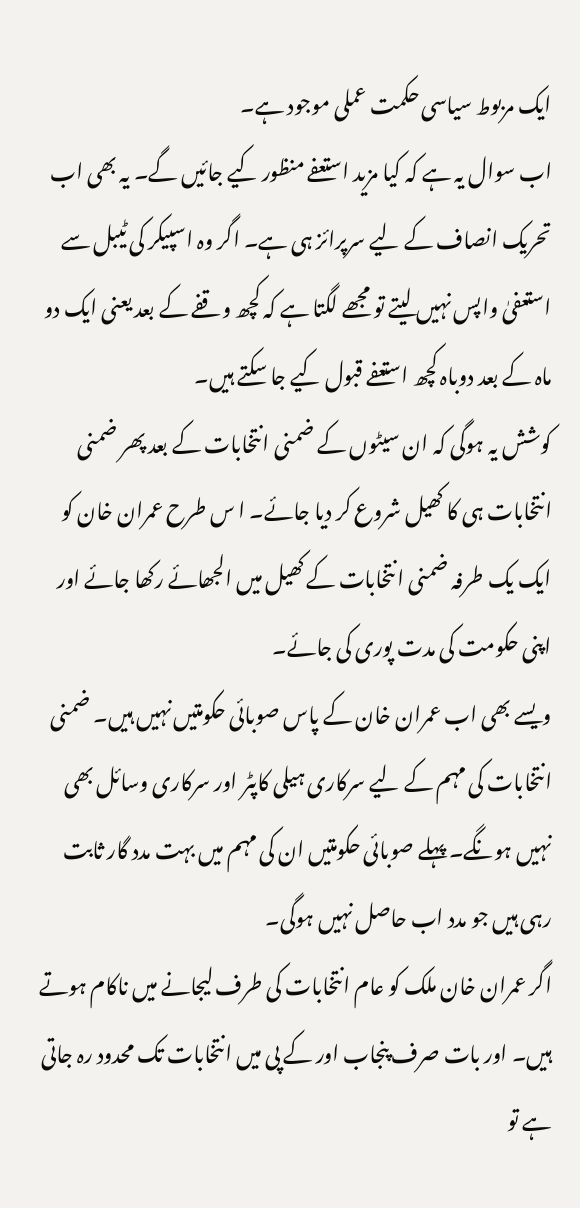ایک مربوط سیاسی حکمت عملی موجود ہے۔
اب سوال یہ ہے کہ کیا مزید استعفے منظور کیے جائیں گے۔ یہ بھی اب تحریک انصاف کے لیے سرپرائز ہی ہے۔ اگر وہ اسپیکر کی ٹیبل سے استعفیٰ واپس نہیں لیتے تو مجھے لگتا ہے کہ کچھ وقفے کے بعد یعنی ایک دو ماہ کے بعد دوباہ کچھ استعفے قبول کیے جا سکتے ہیں۔
کوشش یہ ہوگی کہ ان سیٹوں کے ضمنی انتخابات کے بعد پھر ضمنی انتخابات ہی کا کھیل شروع کر دیا جائے۔ ا س طرح عمران خان کو ایک یک طرفہ ضمنی انتخابات کے کھیل میں الجھائے رکھا جائے اور اپنی حکومت کی مدت پوری کی جائے۔
ویسے بھی اب عمران خان کے پاس صوبائی حکومتیں نہیں ہیں۔ ضمنی انتخابات کی مہم کے لیے سرکاری ہیلی کاپٹر اور سرکاری وسائل بھی نہیں ہونگے۔ پہلے صوبائی حکومتیں ان کی مہم میں بہت مدد گار ثابت رہی ہیں جو مدد اب حاصل نہیں ہوگی۔
اگر عمران خان ملک کو عام انتخابات کی طرف لیجانے میں ناکام ہوتے ہیں۔ اور بات صرف پنجاب اور کے پی میں انتخابات تک محدود رہ جاتی ہے تو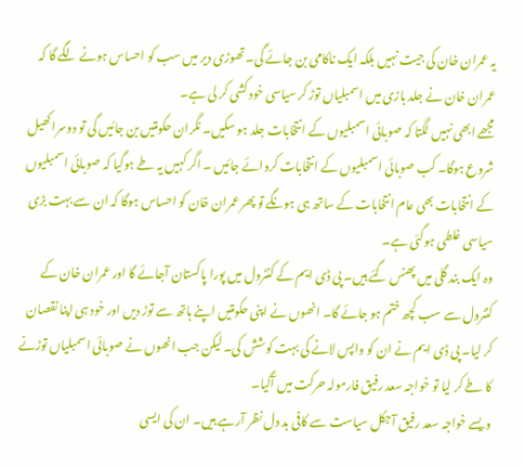یہ عمران خان کی جیت نہیں بلکہ ایک ناکامی بن جائے گی۔ تھوڑی دیر میں سب کو احساس ہونے لگے گا کہ عمران خان نے جلد بازی میں اسمبلیاں توڑ کر سیاسی خود کشی کر لی ہے۔
مجھے ابھی نہیں لگتا کہ صوبائی اسمبلیوں کے انتخابات جلد ہو سکیں۔ نگران حکومتیں بن جائیں گی تو دوسرا کھیل شروع ہوگا۔ کب صوبائی اسمبلیوں کے انتخابات کروائے جائیں ۔ اگر کہیں یہ طے ہوگیا کہ صوبائی اسمبلیوں کے انتخابات بھی عام انتخابات کے ساتھ ہی ہونگے تو پھر عمران خان کو احساس ہوگا کہ ان سے بہت بڑی سیاسی غلطی ہوگئی ہے۔
وہ ایک بند گلی میں پھنس گئے ہیں۔ پی ڈی ایم کے کنٹرول میں پورا پاکستان آجائے گا اور عمران خان کے کنٹرول سے سب کچھ ختم ہو جائے گا۔ انھوں نے اپنی حکومتیں اپنے ہاتھ سے توڑ دیں اور خود ہی اپنا نقصان کر لیا۔ پی ڈی ایم نے ان کو واپس لانے کی بہت کوشش کی۔ لیکن جب انھوں نے صوبائی اسمبلیاں توڑنے کا طے کر لیا تو خواجہ سعد رفیق فارمولہ حرکت میں آگیا۔
ویسے خواجہ سعد رفیق آجکل سیاست سے کافی بد دل نظر آرہے ہیں۔ ان کی ایسی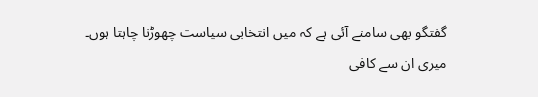گفتگو بھی سامنے آئی ہے کہ میں انتخابی سیاست چھوڑنا چاہتا ہوں۔
میری ان سے کافی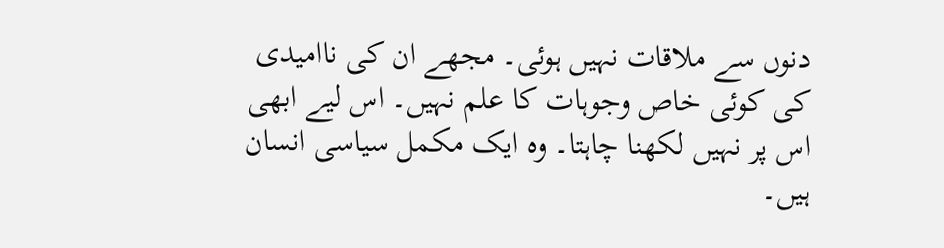دنوں سے ملاقات نہیں ہوئی۔ مجھے ان کی ناامیدی کی کوئی خاص وجوہات کا علم نہیں۔ اس لیے ابھی اس پر نہیں لکھنا چاہتا۔ وہ ایک مکمل سیاسی انسان ہیں۔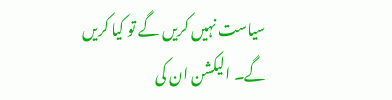سیاست نہیں کریں گے تو کیا کریں گے۔ الیکشن ان کی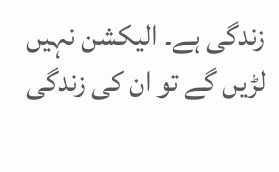زندگی ہے۔ الیکشن نہیں لڑیں گے تو ان کی زندگی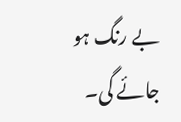بے رنگ ہو جائے گی۔